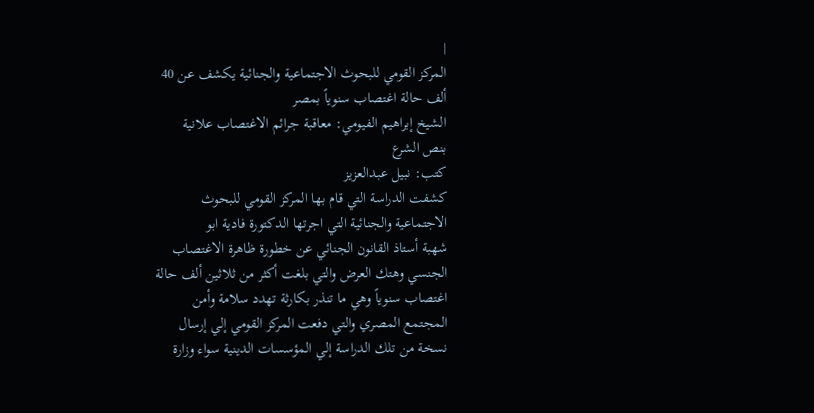|
المركز القومي للبحوث الاجتماعية والجنائية يكشف عن 40
ألف حالة اغتصاب سنوياً بمصر
الشيخ إبراهيم الفيومي: معاقبة جرائم الاغتصاب علانية
بنص الشرع
كتب: نبيل عبدالعزيز
كشفت الدراسة التي قام بها المركز القومي للبحوث
الاجتماعية والجنائية التي اجرتها الدكتورة فادية ابو
شهبة أستاذ القانون الجنائي عن خطورة ظاهرة الاغتصاب
الجنسي وهتك العرض والتي بلغت أكثر من ثلاثين ألف حالة
اغتصاب سنوياً وهي ما تنذر بكارثة تهدد سلامة وأمن
المجتمع المصري والتي دفعت المركز القومي إلي إرسال
نسخة من تلك الدراسة إلي المؤسسات الدينية سواء وزارة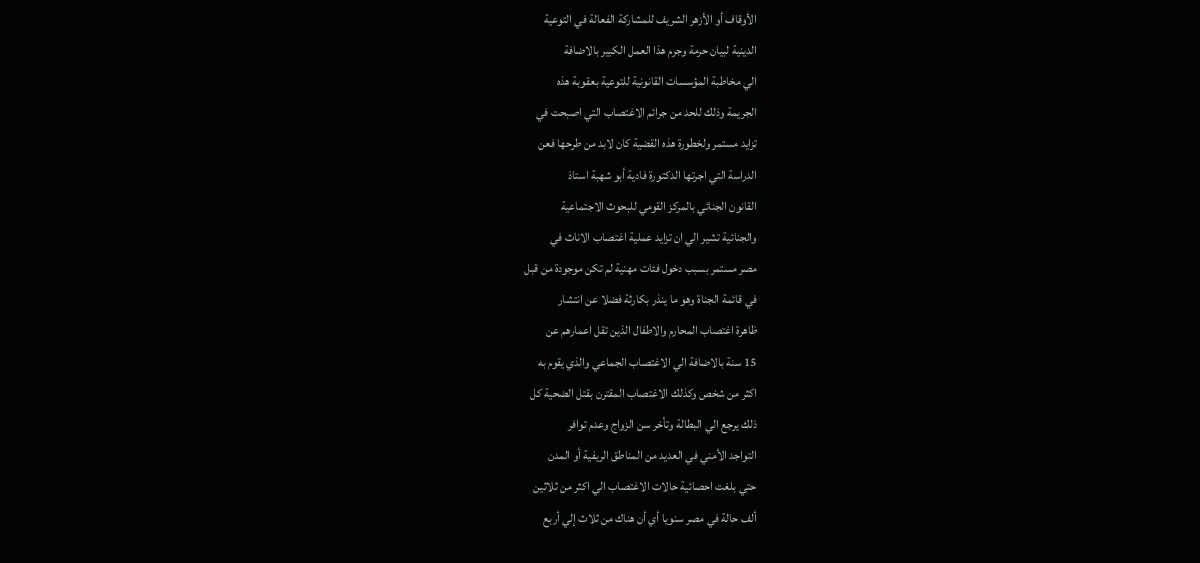الأوقاف أو الأزهر الشريف للمشاركة الفعالة في التوعية
الدينية لبيان حرمة وجرم هذا العمل الكبير بالاضافة
الي مخاطبة المؤسسات القانونية للتوعية بعقوبة هذه
الجريمة وذلك للحد من جرائم الاغتصاب التي اصبحت في
تزايد مستمر ولخطورة هذه القضية كان لابد من طرحها فعن
الدراسة التي اجرتها الدكتورة فادية أبو شهبة استاذ
القانون الجنائي بالمركز القومي للبحوث الاجتماعية
والجنائية تشير الي ان تزايد عملية اغتصاب الاناث في
مصر مستمر بسبب دخول فئات مهنية لم تكن موجودة من قبل
في قائمة الجناة وهو ما ينذر بكارثة فضلا عن انتشار
ظاهرة اغتصاب المحارم والاطفال الذين تقل اعمارهم عن
15 سنة بالاضافة الي الاغتصاب الجماعي والذي يقوم به
اكثر من شخص وكذلك الاغتصاب المقترن بقتل الضحية كل
ذلك يرجع الي البطالة وتأخر سن الزواج وعدم توافر
التواجد الأمني في العديد من المناطق الريفية أو المدن
حتي بلغت احصائية حالات الاغتصاب الي اكثر من ثلاثين
ألف حالة في مصر سنويا أي أن هناك من ثلاث إلي أربع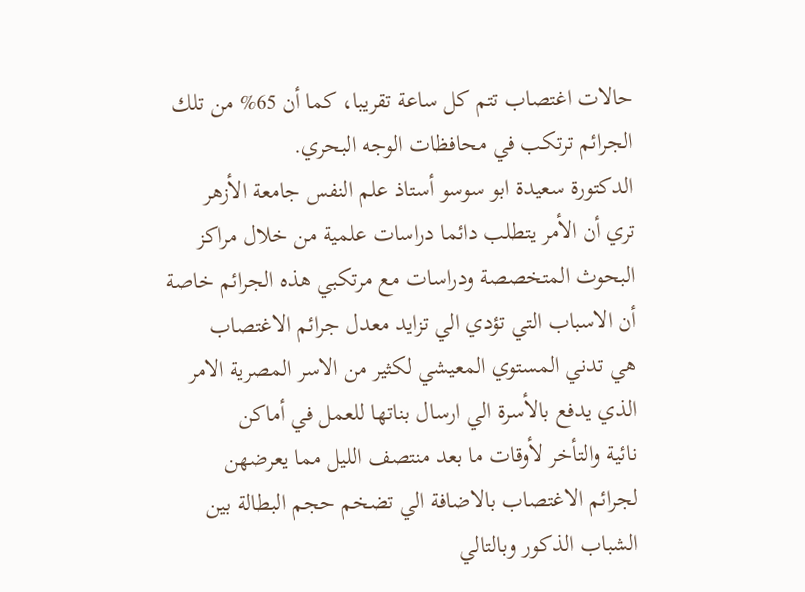حالات اغتصاب تتم كل ساعة تقريبا، كما أن 65% من تلك
الجرائم ترتكب في محافظات الوجه البحري.
الدكتورة سعيدة ابو سوسو أستاذ علم النفس جامعة الأزهر
تري أن الأمر يتطلب دائما دراسات علمية من خلال مراكز
البحوث المتخصصة ودراسات مع مرتكبي هذه الجرائم خاصة
أن الاسباب التي تؤدي الي تزايد معدل جرائم الاغتصاب
هي تدني المستوي المعيشي لكثير من الاسر المصرية الامر
الذي يدفع بالأسرة الي ارسال بناتها للعمل في أماكن
نائية والتأخر لأوقات ما بعد منتصف الليل مما يعرضهن
لجرائم الاغتصاب بالاضافة الي تضخم حجم البطالة بين
الشباب الذكور وبالتالي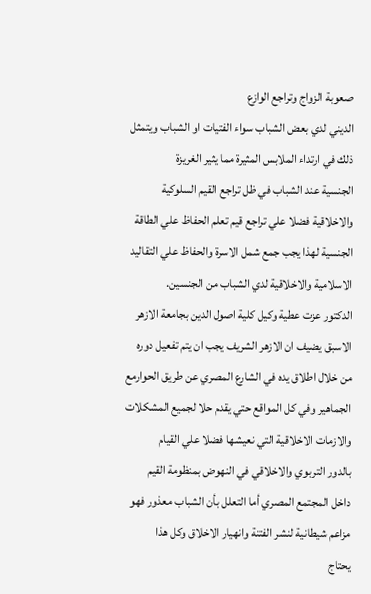صعوبة الزواج وتراجع الوازع
الديني لدي بعض الشباب سواء الفتيات او الشباب ويتمثل
ذلك في ارتداء الملابس المثيرة مما يثير الغريزة
الجنسية عند الشباب في ظل تراجع القيم السلوكية
والاخلاقية فضلا علي تراجع قيم تعلم الحفاظ علي الطاقة
الجنسية لهذا يجب جمع شمل الاسرة والحفاظ علي التقاليد
الاسلامية والاخلاقية لدي الشباب من الجنسين.
الدكتور عزت عطية وكيل كلية اصول الدين بجامعة الازهر
الاسبق يضيف ان الازهر الشريف يجب ان يتم تفعيل دوره
من خلال اطلاق يده في الشارع المصري عن طريق الحوارمع
الجماهير وفي كل المواقع حتي يقدم حلا لجميع المشكلات
والازمات الاخلاقية التي نعيشها فضلا علي القيام
بالدور التربوي والاخلاقي في النهوض بمنظومة القيم
داخل المجتمع المصري أما التعلل بأن الشباب معذور فهو
مزاعم شيطانية لنشر الفتنة وانهيار الاخلاق وكل هذا
يحتاج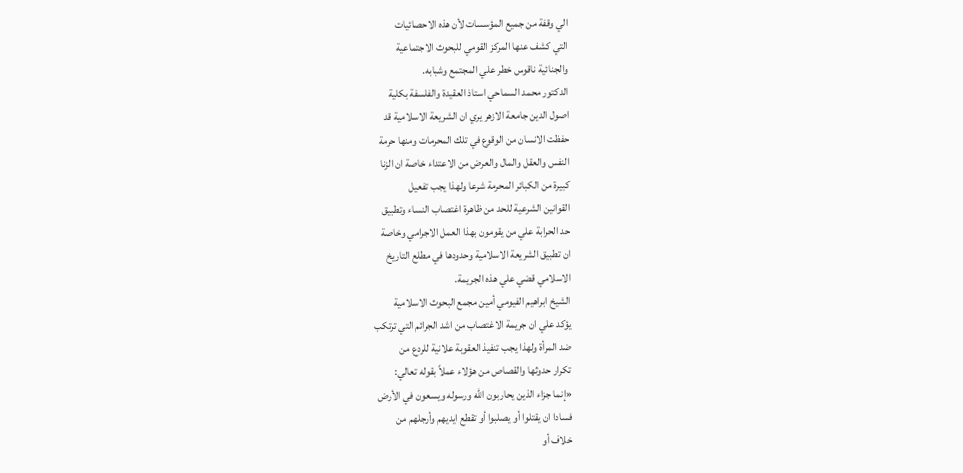الي وقفة من جميع المؤسسات لأن هذه الاحصائيات
التي كشف عنها المركز القومي للبحوث الاجتماعية
والجنائية ناقوس خطر علي المجتمع وشبابه.
الدكتور محمد السماحي استاذ العقيدة والفلسفة بكلية
اصول الدين جامعة الازهر يري ان الشريعة الاسلامية قد
حفظت الانسان من الوقوع في تلك المحرمات ومنها حرمة
النفس والعقل والمال والعرض من الاعتداء خاصة ان الزنا
كبيرة من الكبائر المحرمة شرعا ولهذا يجب تفعيل
القوانين الشرعية للحد من ظاهرة اغتصاب النساء وتطبيق
حد الحرابة علي من يقومون بهذا العمل الاجرامي وخاصة
ان تطبيق الشريعة الاسلامية وحدودها في مطلع التاريخ
الاسلامي قضي علي هذه الجريمة.
الشيخ ابراهيم الفيومي أمين مجمع البحوث الاسلامية
يؤكد علي ان جريمة الاغتصاب من اشد الجرائم التي ترتكب
ضد المرأة ولهذا يجب تنفيذ العقوبة علانية للردع من
تكرار حدوثها والقصاص من هؤلاء عملاً بقوله تعالي:
«إنما جزاء الذين يحاربون الله ورسوله ويسعون في الأرض
فسادا ان يقتلوا أو يصلبوا أو تقطع ايديهم وأرجلهم من
خلاف أو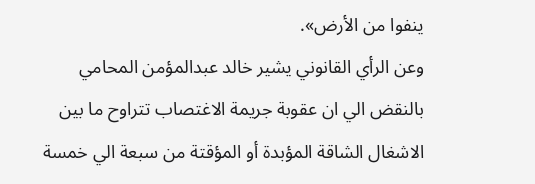ينفوا من الأرض».
وعن الرأي القانوني يشير خالد عبدالمؤمن المحامي
بالنقض الي ان عقوبة جريمة الاغتصاب تتراوح ما بين
الاشغال الشاقة المؤبدة أو المؤقتة من سبعة الي خمسة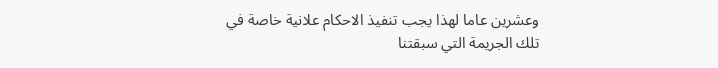وعشرين عاما لهذا يجب تنفيذ الاحكام علانية خاصة في
تلك الجريمة التي سبقتنا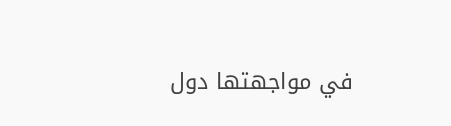في مواجهتها دول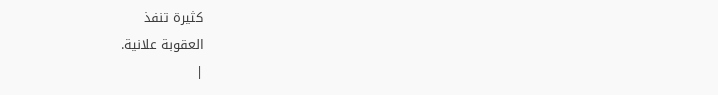كثيرة تنفذ
العقوبة علانية.
|